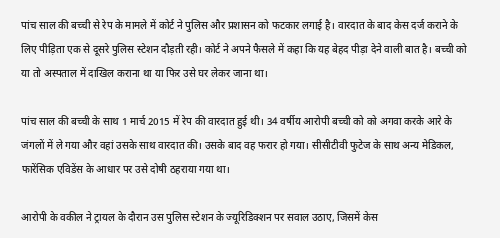पांच साल की बच्ची से रेप के मामले में कोर्ट ने पुलिस और प्रशासन को फटकार लगाई है। वारदात के बाद केस दर्ज कराने के लिए पीड़िता एक से दूसरे पुलिस स्टेशन दौड़ती रही। कोर्ट ने अपने फैसले में कहा कि यह बेहद पीड़ा देने वाली बात है। बच्ची को या तो अस्पताल में दाखिल कराना था या फिर उसे घर लेकर जाना था।

पांच साल की बच्ची के साथ 1 मार्च 2015 में रेप की वारदात हुई थी। 34 वर्षीय आरोपी बच्ची को को अगवा करके आरे के जंगलों में ले गया और वहां उसके साथ वारदात की। उसके बाद वह फरार हो गया। सीसीटीवी फुटेज के साथ अन्य मेडिकल, फारेंसिक एविडेंस के आधार पर उसे दोषी ठहराया गया था।

आरोपी के वकील ने ट्रायल के दौरान उस पुलिस स्टेशन के ज्यूरिडिक्शन पर सवाल उठाए, जिसमें केस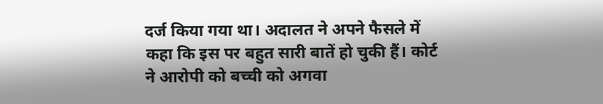दर्ज किया गया था। अदालत ने अपने फैसले में कहा कि इस पर बहुत सारी बातें हो चुकी हैं। कोर्ट ने आरोपी को बच्ची को अगवा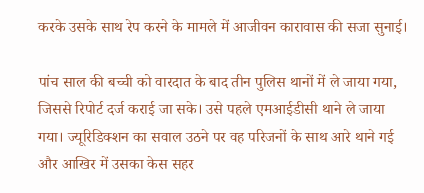करके उसके साथ रेप करने के मामले में आजीवन कारावास की सजा सुनाई।

पांच साल की बच्ची को वारदात के बाद तीन पुलिस थानों में ले जाया गया, जिससे रिपोर्ट दर्ज कराई जा सके। उसे पहले एमआईडीसी थाने ले जाया गया। ज्यूरिडिक्शन का सवाल उठने पर वह परिजनों के साथ आरे थाने गई और आखिर में उसका केस सहर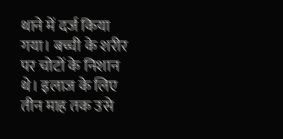थाने में दर्ज किया गया। बच्ची के शरीर पर चोटों के निशान थे। इलाज के लिए तीन माह तक उसे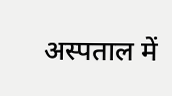अस्पताल में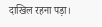दाखिल रहना पड़ा।